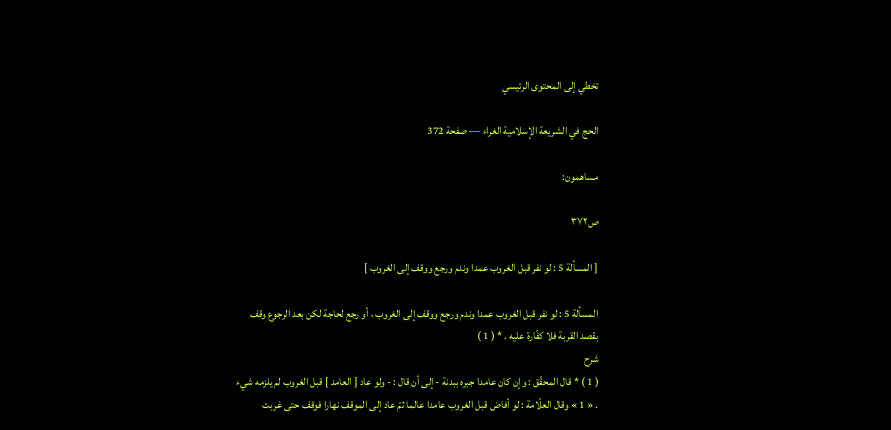تخطي إلى المحتوى الرئيسي

الحج في الشريعة الإسلامية الغراء — صفحة 372

مساهمون:

ص٣٧٢

[ المسألة 5 : لو نفر قبل الغروب عمدا وندم ورجع ووقف إلى الغروب ]

المسألة 5 : لو نفر قبل الغروب عمدا وندم ورجع ووقف إلى الغروب ، أو رجع لحاجة لكن بعد الرجوع وقف بقصد القربة فلا كفّارة عليه . * ( 1 )
شرح
( 1 ) * قال المحقّق : وإن كان عامدا جبره ببدنة - إلى أن قال : - ولو عاد [ العامد ] قبل الغروب لم يلزمه شيء . « 1 » وقال العلّامة : لو أفاض قبل الغروب عامدا عالما ثمّ عاد إلى الموقف نهارا فوقف حتى غربت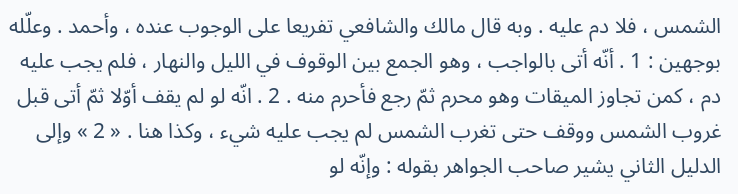الشمس ، فلا دم عليه . وبه قال مالك والشافعي تفريعا على الوجوب عنده ، وأحمد . وعلّله بوجهين : 1 . أنّه أتى بالواجب ، وهو الجمع بين الوقوف في الليل والنهار ، فلم يجب عليه دم ، كمن تجاوز الميقات وهو محرم ثمّ رجع فأحرم منه . 2 . انّه لو لم يقف أوّلا ثمّ أتى قبل غروب الشمس ووقف حتى تغرب الشمس لم يجب عليه شيء ، وكذا هنا . « 2 » وإلى الدليل الثاني يشير صاحب الجواهر بقوله : وإنّه لو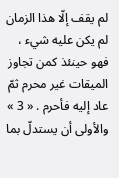لم يقف إلّا هذا الزمان لم يكن عليه شيء ، فهو حينئذ كمن تجاوز الميقات غير محرم ثمّ عاد إليه فأحرم . « 3 » والأولى أن يستدلّ بما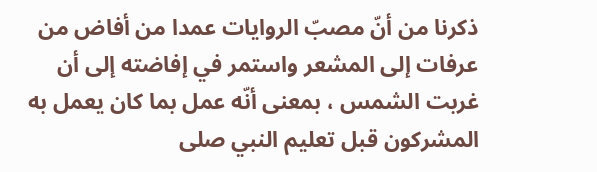ذكرنا من أنّ مصبّ الروايات عمدا من أفاض من عرفات إلى المشعر واستمر في إفاضته إلى أن غربت الشمس ، بمعنى أنّه عمل بما كان يعمل به المشركون قبل تعليم النبي صلى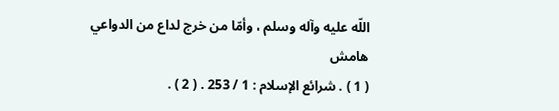اللّه عليه وآله وسلم ، وأمّا من خرج لداع من الدواعي
هامش
( 1 ) . شرائع الإسلام : 1 / 253 . ( 2 ) .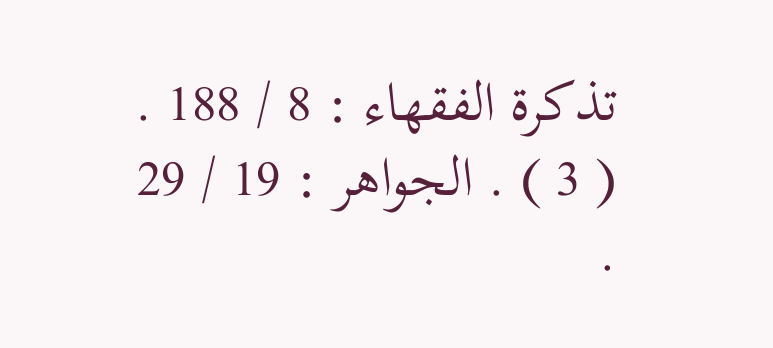تذكرة الفقهاء : 8 / 188 . ( 3 ) . الجواهر : 19 / 29 .